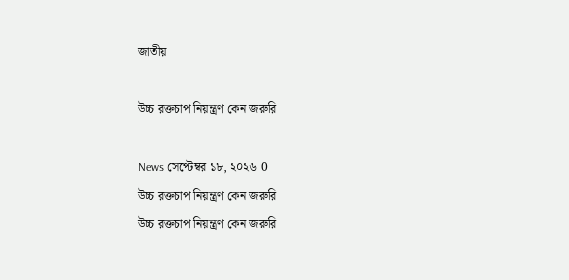জাতীয়

উচ্চ রক্তচাপ নিয়ন্ত্রণ কেন জরুরি

News সেপ্টেম্বর ১৮, ২০২৬ 0
উচ্চ রক্তচাপ নিয়ন্ত্রণ কেন জরুরি
উচ্চ রক্তচাপ নিয়ন্ত্রণ কেন জরুরি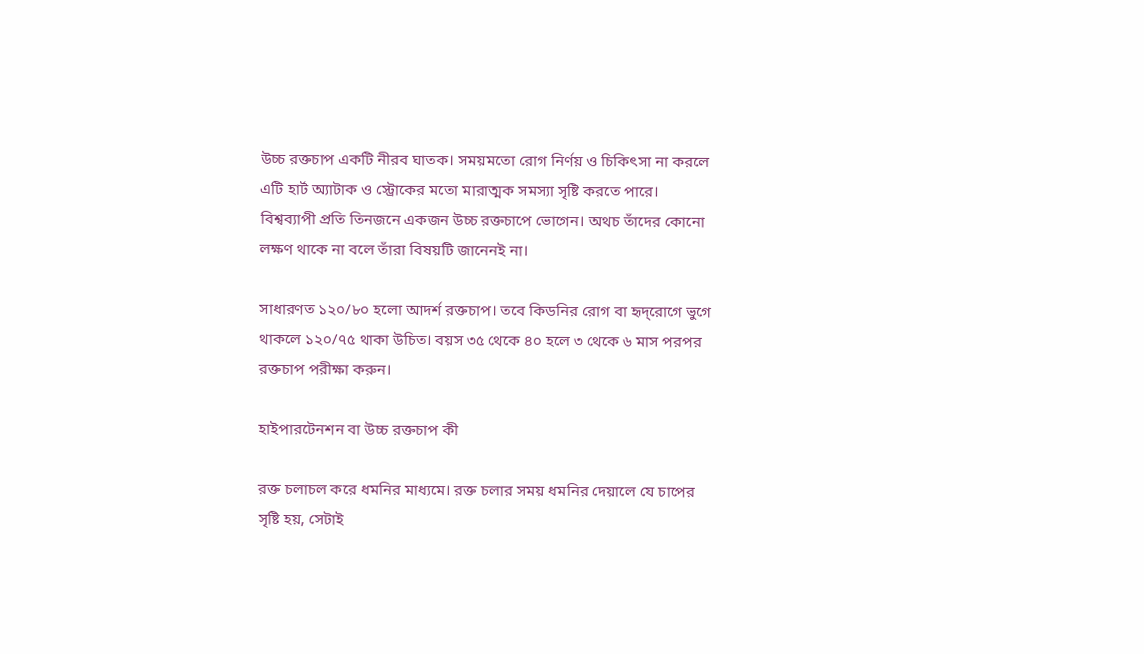উচ্চ রক্তচাপ একটি নীরব ঘাতক। সময়মতো রোগ নির্ণয় ও চিকিৎসা না করলে এটি হার্ট অ্যাটাক ও স্ট্রোকের মতো মারাত্মক সমস্যা সৃষ্টি করতে পারে। বিশ্বব্যাপী প্রতি তিনজনে একজন উচ্চ রক্তচাপে ভোগেন। অথচ তাঁদের কোনো লক্ষণ থাকে না বলে তাঁরা বিষয়টি জানেনই না।

সাধারণত ১২০/৮০ হলো আদর্শ রক্তচাপ। তবে কিডনির রোগ বা হৃদ্‌রোগে ভুগে থাকলে ১২০/৭৫ থাকা উচিত। বয়স ৩৫ থেকে ৪০ হলে ৩ থেকে ৬ মাস পরপর রক্তচাপ পরীক্ষা করুন।

হাইপারটেনশন বা উচ্চ রক্তচাপ কী

রক্ত চলাচল করে ধমনির মাধ্যমে। রক্ত চলার সময় ধমনির দেয়ালে যে চাপের সৃষ্টি হয়, সেটাই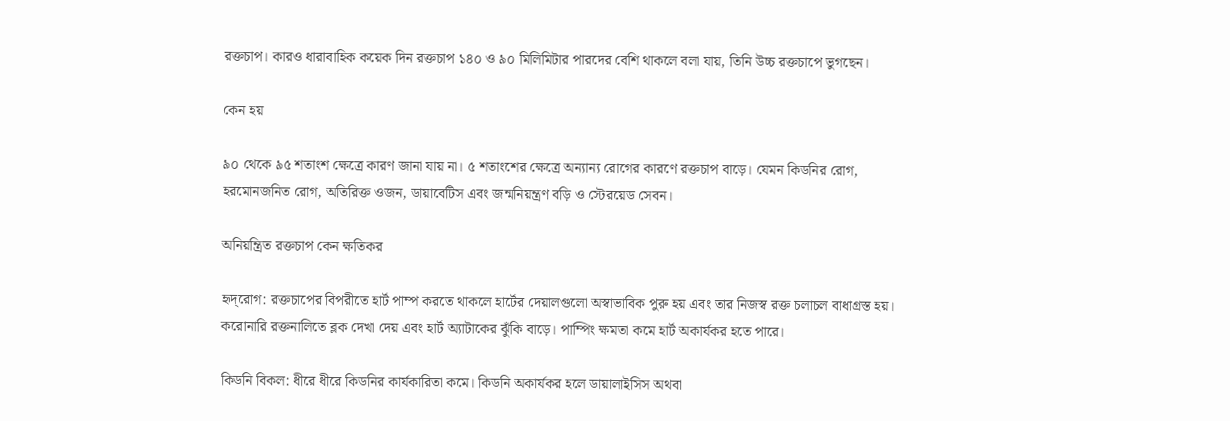রক্তচাপ। কারও ধারাবাহিক কয়েক দিন রক্তচাপ ১৪০ ও ৯০ মিলিমিটার পারদের বেশি থাকলে বলা যায়, তিনি উচ্চ রক্তচাপে ভুগছেন।

কেন হয়

৯০ থেকে ৯৫ শতাংশ ক্ষেত্রে কারণ জানা যায় না। ৫ শতাংশের ক্ষেত্রে অন্যান্য রোগের কারণে রক্তচাপ বাড়ে। যেমন কিডনির রোগ, হরমোনজনিত রোগ, অতিরিক্ত ওজন, ডায়াবেটিস এবং জন্মনিয়ন্ত্রণ বড়ি ও স্টেরয়েড সেবন।

অনিয়ন্ত্রিত রক্তচাপ কেন ক্ষতিকর

হৃদ্‌রোগ: রক্তচাপের বিপরীতে হার্ট পাম্প করতে থাকলে হার্টের দেয়ালগুলো অস্বাভাবিক পুরু হয় এবং তার নিজস্ব রক্ত চলাচল বাধাগ্রস্ত হয়। করোনারি রক্তনালিতে ব্লক দেখা দেয় এবং হার্ট অ্যাটাকের ঝুঁকি বাড়ে। পাম্পিং ক্ষমতা কমে হার্ট অকার্যকর হতে পারে।

কিডনি বিকল: ধীরে ধীরে কিডনির কার্যকারিতা কমে। কিডনি অকার্যকর হলে ডায়ালাইসিস অথবা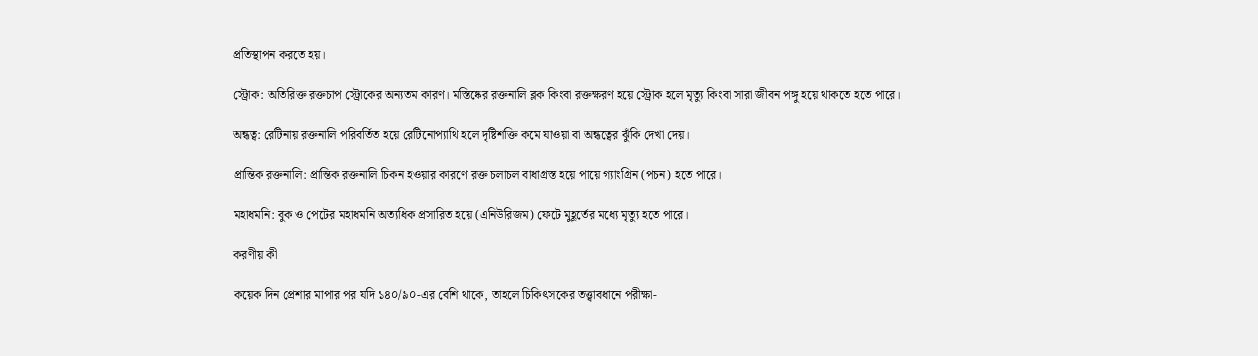প্রতিস্থাপন করতে হয়।

স্ট্রোক: অতিরিক্ত রক্তচাপ স্ট্রোকের অন্যতম কারণ। মস্তিষ্কের রক্তনালি ব্লক কিংবা রক্তক্ষরণ হয়ে স্ট্রোক হলে মৃত্যু কিংবা সারা জীবন পঙ্গু হয়ে থাকতে হতে পারে।

অন্ধত্ব: রেটিনায় রক্তনালি পরিবর্তিত হয়ে রেটিনোপ্যাথি হলে দৃষ্টিশক্তি কমে যাওয়া বা অন্ধত্বের ঝুঁকি দেখা দেয়।

প্রান্তিক রক্তনালি: প্রান্তিক রক্তনালি চিকন হওয়ার কারণে রক্ত চলাচল বাধাগ্রস্ত হয়ে পায়ে গ্যাংগ্রিন (পচন) হতে পারে।

মহাধমনি: বুক ও পেটের মহাধমনি অত্যধিক প্রসারিত হয়ে (এনিউরিজম) ফেটে মুহূর্তের মধ্যে মৃত্যু হতে পারে।

করণীয় কী

কয়েক দিন প্রেশার মাপার পর যদি ১৪০/৯০-এর বেশি থাকে, তাহলে চিকিৎসকের তত্ত্বাবধানে পরীক্ষা-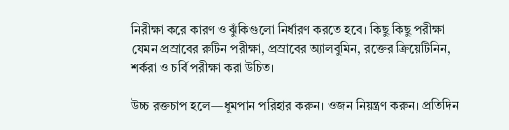নিরীক্ষা করে কারণ ও ঝুঁকিগুলো নির্ধারণ করতে হবে। কিছু কিছু পরীক্ষা যেমন প্রস্রাবের রুটিন পরীক্ষা, প্রস্রাবের অ্যালবুমিন, রক্তের ক্রিয়েটিনিন, শর্করা ও চর্বি পরীক্ষা করা উচিত।

উচ্চ রক্তচাপ হলে—ধূমপান পরিহার করুন। ওজন নিয়ন্ত্রণ করুন। প্রতিদিন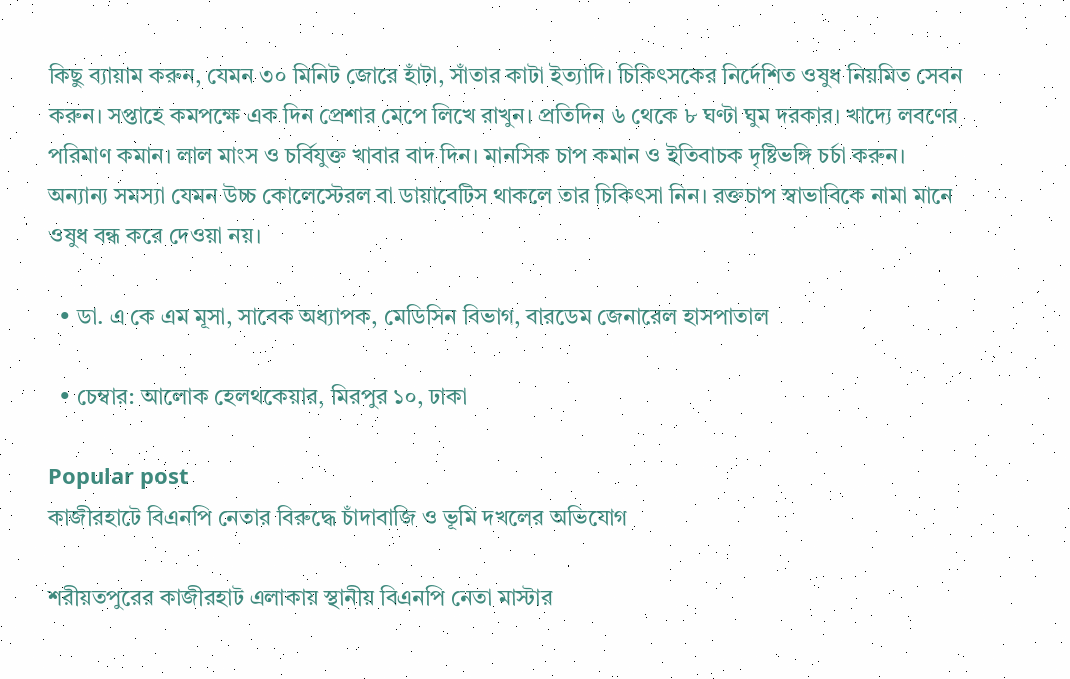কিছু ব্যায়াম করুন, যেমন ৩০ মিনিট জোরে হাঁটা, সাঁতার কাটা ইত্যাদি। চিকিৎসকের নির্দেশিত ওষুধ নিয়মিত সেবন করুন। সপ্তাহে কমপক্ষে এক দিন প্রেশার মেপে লিখে রাখুন। প্রতিদিন ৬ থেকে ৮ ঘণ্টা ঘুম দরকার। খাদ্যে লবণের পরিমাণ কমান। লাল মাংস ও চর্বিযুক্ত খাবার বাদ দিন। মানসিক চাপ কমান ও ইতিবাচক দৃষ্টিভঙ্গি চর্চা করুন। অন্যান্য সমস্যা যেমন উচ্চ কোলেস্টেরল বা ডায়াবেটিস থাকলে তার চিকিৎসা নিন। রক্তচাপ স্বাভাবিকে নামা মানে ওষুধ বন্ধ করে দেওয়া নয়।

  • ডা. এ কে এম মূসা, সাবেক অধ্যাপক, মেডিসিন বিভাগ, বারডেম জেনারেল হাসপাতাল

  • চেম্বার: আলোক হেলথকেয়ার, মিরপুর ১০, ঢাকা

Popular post
কাজীরহাটে বিএনপি নেতার বিরুদ্ধে চাঁদাবাজি ও ভূমি দখলের অভিযোগ

শরীয়তপুরের কাজীরহাট এলাকায় স্থানীয় বিএনপি নেতা মাস্টার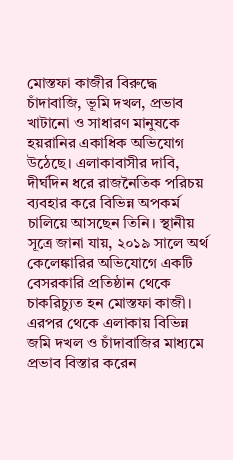মোস্তফা কাজীর বিরুদ্ধে চাঁদাবাজি, ভূমি দখল, প্রভাব খাটানো ও সাধারণ মানুষকে হয়রানির একাধিক অভিযোগ উঠেছে। এলাকাবাসীর দাবি, দীর্ঘদিন ধরে রাজনৈতিক পরিচয় ব্যবহার করে বিভিন্ন অপকর্ম চালিয়ে আসছেন তিনি। স্থানীয় সূত্রে জানা যায়, ২০১৯ সালে অর্থ কেলেঙ্কারির অভিযোগে একটি বেসরকারি প্রতিষ্ঠান থেকে চাকরিচ্যুত হন মোস্তফা কাজী। এরপর থেকে এলাকায় বিভিন্ন জমি দখল ও চাঁদাবাজির মাধ্যমে প্রভাব বিস্তার করেন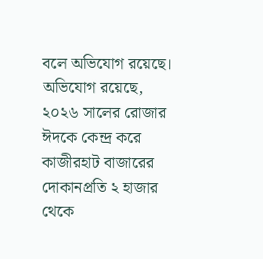বলে অভিযোগ রয়েছে। অভিযোগ রয়েছে, ২০২৬ সালের রোজার ঈদকে কেন্দ্র করে কাজীরহাট বাজারের দোকানপ্রতি ২ হাজার থেকে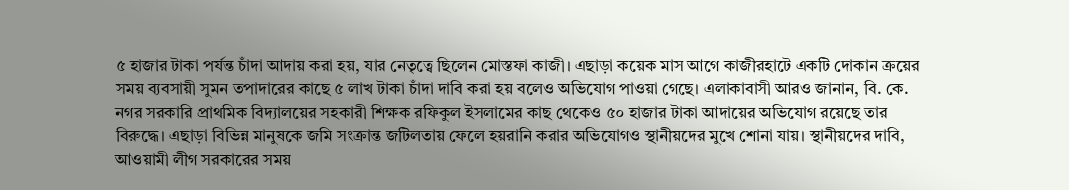৫ হাজার টাকা পর্যন্ত চাঁদা আদায় করা হয়, যার নেতৃত্বে ছিলেন মোস্তফা কাজী। এছাড়া কয়েক মাস আগে কাজীরহাটে একটি দোকান ক্রয়ের সময় ব্যবসায়ী সুমন তপাদারের কাছে ৫ লাখ টাকা চাঁদা দাবি করা হয় বলেও অভিযোগ পাওয়া গেছে। এলাকাবাসী আরও জানান, বি. কে. নগর সরকারি প্রাথমিক বিদ্যালয়ের সহকারী শিক্ষক রফিকুল ইসলামের কাছ থেকেও ৫০ হাজার টাকা আদায়ের অভিযোগ রয়েছে তার বিরুদ্ধে। এছাড়া বিভিন্ন মানুষকে জমি সংক্রান্ত জটিলতায় ফেলে হয়রানি করার অভিযোগও স্থানীয়দের মুখে শোনা যায়। স্থানীয়দের দাবি, আওয়ামী লীগ সরকারের সময়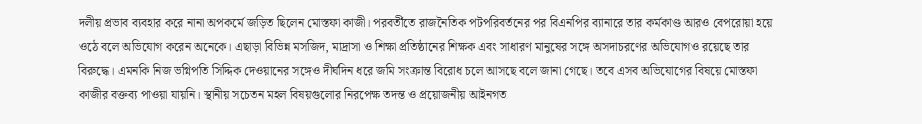দলীয় প্রভাব ব্যবহার করে নানা অপকর্মে জড়িত ছিলেন মোস্তফা কাজী। পরবর্তীতে রাজনৈতিক পটপরিবর্তনের পর বিএনপির ব্যানারে তার কর্মকাণ্ড আরও বেপরোয়া হয়ে ওঠে বলে অভিযোগ করেন অনেকে। এছাড়া বিভিন্ন মসজিদ, মাদ্রাসা ও শিক্ষা প্রতিষ্ঠানের শিক্ষক এবং সাধারণ মানুষের সঙ্গে অসদাচরণের অভিযোগও রয়েছে তার বিরুদ্ধে। এমনকি নিজ ভগ্নিপতি সিদ্দিক দেওয়ানের সঙ্গেও দীর্ঘদিন ধরে জমি সংক্রান্ত বিরোধ চলে আসছে বলে জানা গেছে। তবে এসব অভিযোগের বিষয়ে মোস্তফা কাজীর বক্তব্য পাওয়া যায়নি। স্থানীয় সচেতন মহল বিষয়গুলোর নিরপেক্ষ তদন্ত ও প্রয়োজনীয় আইনগত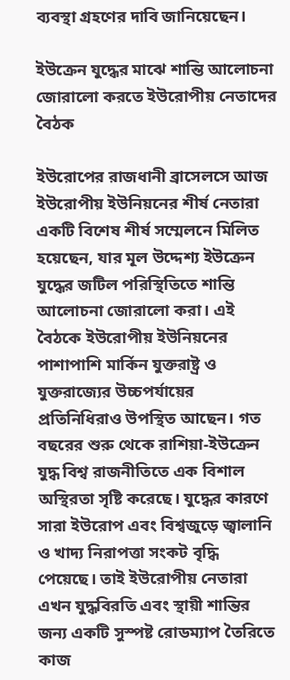ব্যবস্থা গ্রহণের দাবি জানিয়েছেন।

ইউক্রেন যুদ্ধের মাঝে শান্তি আলোচনা জোরালো করতে ইউরোপীয় নেতাদের বৈঠক

ইউরোপের রাজধানী ব্রাসেলসে আজ ইউরোপীয় ইউনিয়নের শীর্ষ নেতারা একটি বিশেষ শীর্ষ সম্মেলনে মিলিত হয়েছেন, যার মূল উদ্দেশ্য ইউক্রেন যুদ্ধের জটিল পরিস্থিতিতে শান্তি আলোচনা জোরালো করা। এই বৈঠকে ইউরোপীয় ইউনিয়নের পাশাপাশি মার্কিন যুক্তরাষ্ট্র ও যুক্তরাজ্যের উচ্চপর্যায়ের প্রতিনিধিরাও উপস্থিত আছেন। গত বছরের শুরু থেকে রাশিয়া-ইউক্রেন যুদ্ধ বিশ্ব রাজনীতিতে এক বিশাল অস্থিরতা সৃষ্টি করেছে। যুদ্ধের কারণে সারা ইউরোপ এবং বিশ্বজুড়ে জ্বালানি ও খাদ্য নিরাপত্তা সংকট বৃদ্ধি পেয়েছে। তাই ইউরোপীয় নেতারা এখন যুদ্ধবিরতি এবং স্থায়ী শান্তির জন্য একটি সুস্পষ্ট রোডম্যাপ তৈরিতে কাজ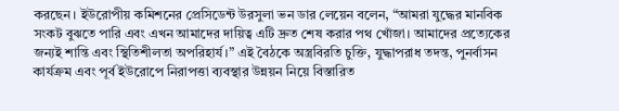করছেন। ইউরোপীয় কমিশনের প্রেসিডেন্ট উরসুলা ভন ডার লেয়েন বলেন, “আমরা যুদ্ধের মানবিক সংকট বুঝতে পারি এবং এখন আমাদের দায়িত্ব এটি দ্রুত শেষ করার পথ খোঁজা। আমাদের প্রত্যেকের জন্যই শান্তি এবং স্থিতিশীলতা অপরিহার্য।” এই বৈঠকে অস্ত্রবিরতি চুক্তি, যুদ্ধাপরাধ তদন্ত, পুনর্বাসন কার্যক্রম এবং পূর্ব ইউরোপে নিরাপত্তা ব্যবস্থার উন্নয়ন নিয়ে বিস্তারিত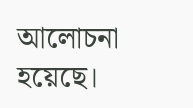আলোচনা হয়েছে।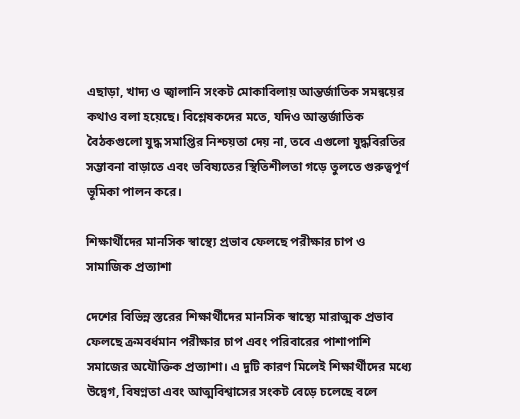এছাড়া, খাদ্য ও জ্বালানি সংকট মোকাবিলায় আন্তর্জাতিক সমন্বয়ের কথাও বলা হয়েছে। বিশ্লেষকদের মতে, যদিও আন্তর্জাতিক বৈঠকগুলো যুদ্ধ সমাপ্তির নিশ্চয়তা দেয় না, তবে এগুলো যুদ্ধবিরতির সম্ভাবনা বাড়াতে এবং ভবিষ্যতের স্থিতিশীলতা গড়ে তুলতে গুরুত্বপূর্ণ ভূমিকা পালন করে।

শিক্ষার্থীদের মানসিক স্বাস্থ্যে প্রভাব ফেলছে পরীক্ষার চাপ ও সামাজিক প্রত্যাশা

দেশের বিভিন্ন স্তরের শিক্ষার্থীদের মানসিক স্বাস্থ্যে মারাত্মক প্রভাব ফেলছে ক্রমবর্ধমান পরীক্ষার চাপ এবং পরিবারের পাশাপাশি সমাজের অযৌক্তিক প্রত্যাশা। এ দুটি কারণ মিলেই শিক্ষার্থীদের মধ্যে উদ্বেগ, বিষণ্নতা এবং আত্মবিশ্বাসের সংকট বেড়ে চলেছে বলে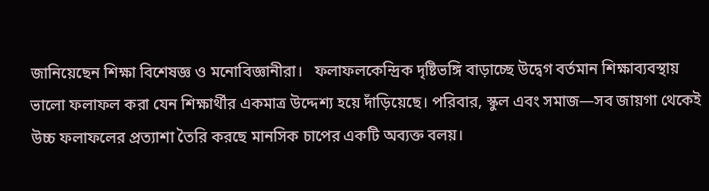জানিয়েছেন শিক্ষা বিশেষজ্ঞ ও মনোবিজ্ঞানীরা।   ফলাফলকেন্দ্রিক দৃষ্টিভঙ্গি বাড়াচ্ছে উদ্বেগ বর্তমান শিক্ষাব্যবস্থায় ভালো ফলাফল করা যেন শিক্ষার্থীর একমাত্র উদ্দেশ্য হয়ে দাঁড়িয়েছে। পরিবার, স্কুল এবং সমাজ—সব জায়গা থেকেই উচ্চ ফলাফলের প্রত্যাশা তৈরি করছে মানসিক চাপের একটি অব্যক্ত বলয়।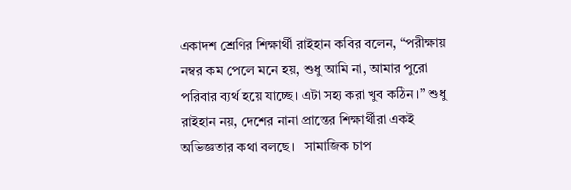একাদশ শ্রেণির শিক্ষার্থী রাইহান কবির বলেন, “পরীক্ষায় নম্বর কম পেলে মনে হয়, শুধু আমি না, আমার পুরো পরিবার ব্যর্থ হয়ে যাচ্ছে। এটা সহ্য করা খুব কঠিন।” শুধু রাইহান নয়, দেশের নানা প্রান্তের শিক্ষার্থীরা একই অভিজ্ঞতার কথা বলছে।   সামাজিক চাপ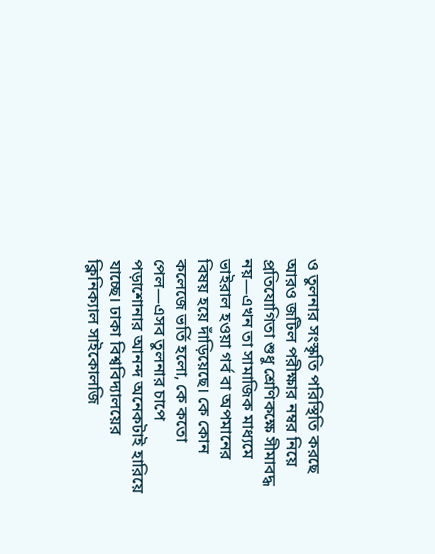ও তুলনার সংস্কৃতি পরিস্থিতি করছে আরও জটিল পরীক্ষার নম্বর নিয়ে প্রতিযোগিতা শুধু শ্রেণিকক্ষে সীমাবদ্ধ নয়—এখন তা সামাজিক মাধ্যমে ভাইরাল হওয়া গর্ব বা অপমানের বিষয় হয়ে দাঁড়িয়েছে। কে কোন কলেজে ভর্তি হলো, কে কতো পেল—এসব তুলনার চাপে পড়াশোনার আনন্দ অনেকটাই হারিয়ে যাচ্ছে। ঢাকা বিশ্ববিদ্যালয়ের ক্লিনিক্যাল সাইকোলজি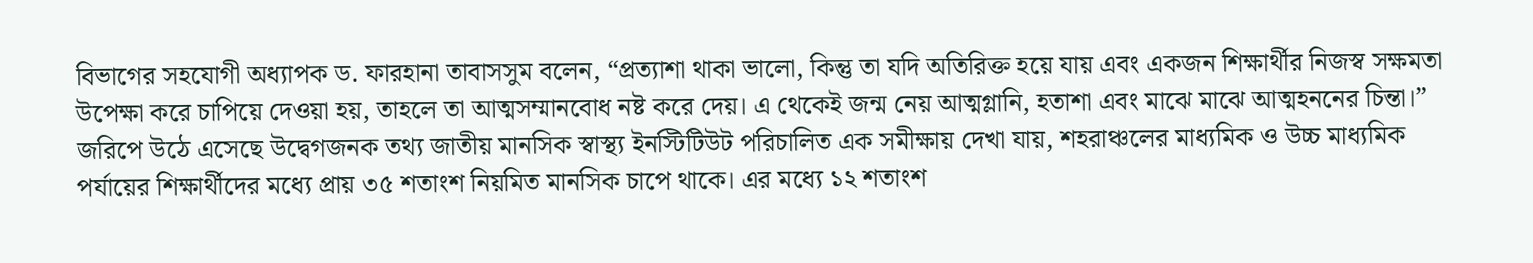বিভাগের সহযোগী অধ্যাপক ড. ফারহানা তাবাসসুম বলেন, “প্রত্যাশা থাকা ভালো, কিন্তু তা যদি অতিরিক্ত হয়ে যায় এবং একজন শিক্ষার্থীর নিজস্ব সক্ষমতা উপেক্ষা করে চাপিয়ে দেওয়া হয়, তাহলে তা আত্মসম্মানবোধ নষ্ট করে দেয়। এ থেকেই জন্ম নেয় আত্মগ্লানি, হতাশা এবং মাঝে মাঝে আত্মহননের চিন্তা।”   জরিপে উঠে এসেছে উদ্বেগজনক তথ্য জাতীয় মানসিক স্বাস্থ্য ইনস্টিটিউট পরিচালিত এক সমীক্ষায় দেখা যায়, শহরাঞ্চলের মাধ্যমিক ও উচ্চ মাধ্যমিক পর্যায়ের শিক্ষার্থীদের মধ্যে প্রায় ৩৫ শতাংশ নিয়মিত মানসিক চাপে থাকে। এর মধ্যে ১২ শতাংশ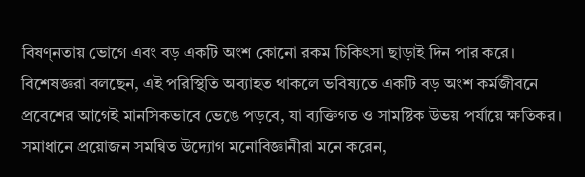বিষণ্নতায় ভোগে এবং বড় একটি অংশ কোনো রকম চিকিৎসা ছাড়াই দিন পার করে। বিশেষজ্ঞরা বলছেন, এই পরিস্থিতি অব্যাহত থাকলে ভবিষ্যতে একটি বড় অংশ কর্মজীবনে প্রবেশের আগেই মানসিকভাবে ভেঙে পড়বে, যা ব্যক্তিগত ও সামষ্টিক উভয় পর্যায়ে ক্ষতিকর।   সমাধানে প্রয়োজন সমন্বিত উদ্যোগ মনোবিজ্ঞানীরা মনে করেন,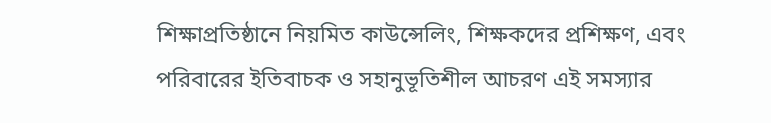শিক্ষাপ্রতিষ্ঠানে নিয়মিত কাউন্সেলিং, শিক্ষকদের প্রশিক্ষণ, এবং পরিবারের ইতিবাচক ও সহানুভূতিশীল আচরণ এই সমস্যার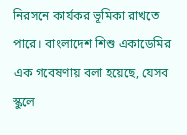নিরসনে কার্যকর ভূমিকা রাখতে পারে। বাংলাদেশ শিশু একাডেমির এক গবেষণায় বলা হয়েছে, যেসব স্কুলে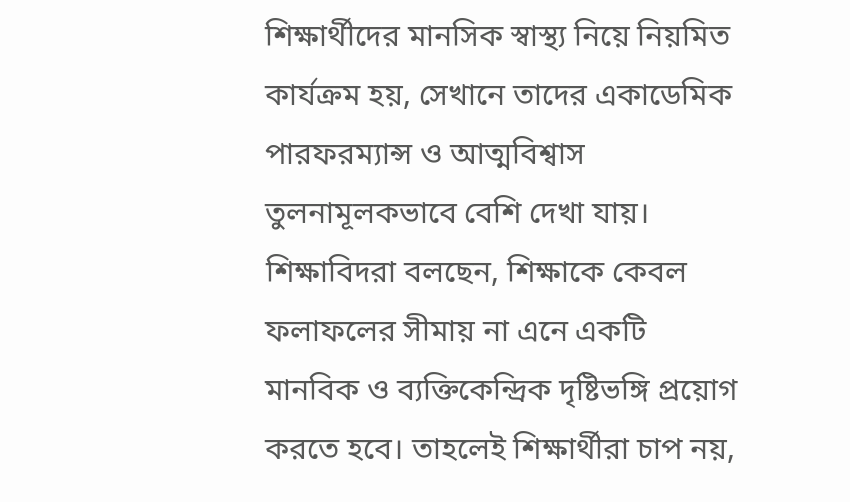শিক্ষার্থীদের মানসিক স্বাস্থ্য নিয়ে নিয়মিত কার্যক্রম হয়, সেখানে তাদের একাডেমিক পারফরম্যান্স ও আত্মবিশ্বাস তুলনামূলকভাবে বেশি দেখা যায়। শিক্ষাবিদরা বলছেন, শিক্ষাকে কেবল ফলাফলের সীমায় না এনে একটি মানবিক ও ব্যক্তিকেন্দ্রিক দৃষ্টিভঙ্গি প্রয়োগ করতে হবে। তাহলেই শিক্ষার্থীরা চাপ নয়,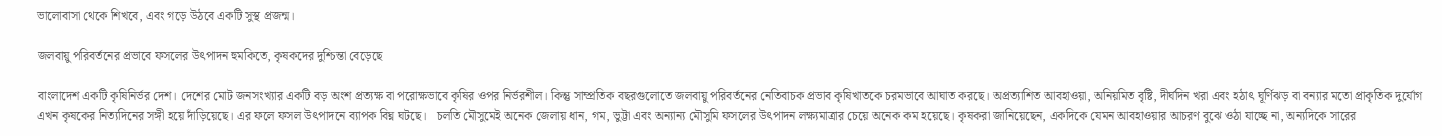ভালোবাসা থেকে শিখবে, এবং গড়ে উঠবে একটি সুস্থ প্রজন্ম।

জলবায়ু পরিবর্তনের প্রভাবে ফসলের উৎপাদন হুমকিতে, কৃষকদের দুশ্চিন্তা বেড়েছে

বাংলাদেশ একটি কৃষিনির্ভর দেশ। দেশের মোট জনসংখ্যার একটি বড় অংশ প্রত্যক্ষ বা পরোক্ষভাবে কৃষির ওপর নির্ভরশীল। কিন্তু সাম্প্রতিক বছরগুলোতে জলবায়ু পরিবর্তনের নেতিবাচক প্রভাব কৃষিখাতকে চরমভাবে আঘাত করছে। অপ্রত্যাশিত আবহাওয়া, অনিয়মিত বৃষ্টি, দীর্ঘদিন খরা এবং হঠাৎ ঘূর্ণিঝড় বা বন্যার মতো প্রাকৃতিক দুর্যোগ এখন কৃষকের নিত্যদিনের সঙ্গী হয়ে দাঁড়িয়েছে। এর ফলে ফসল উৎপাদনে ব্যাপক বিঘ্ন ঘটছে।   চলতি মৌসুমেই অনেক জেলায় ধান, গম, ভুট্টা এবং অন্যান্য মৌসুমি ফসলের উৎপাদন লক্ষ্যমাত্রার চেয়ে অনেক কম হয়েছে। কৃষকরা জানিয়েছেন, একদিকে যেমন আবহাওয়ার আচরণ বুঝে ওঠা যাচ্ছে না, অন্যদিকে সারের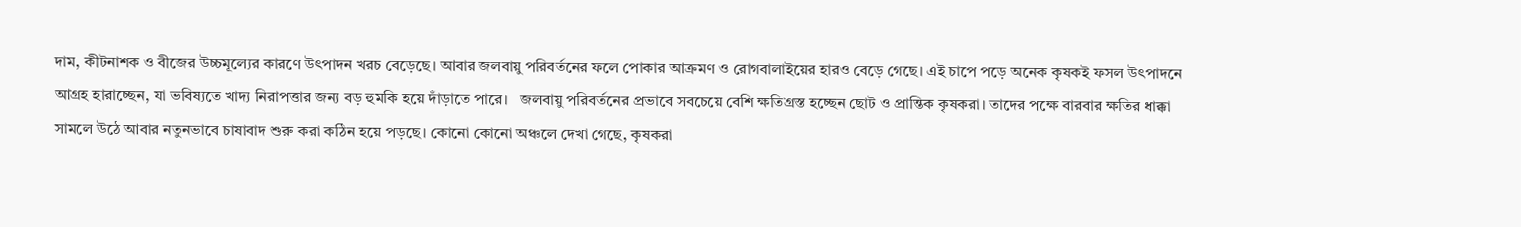দাম, কীটনাশক ও বীজের উচ্চমূল্যের কারণে উৎপাদন খরচ বেড়েছে। আবার জলবায়ু পরিবর্তনের ফলে পোকার আক্রমণ ও রোগবালাইয়ের হারও বেড়ে গেছে। এই চাপে পড়ে অনেক কৃষকই ফসল উৎপাদনে আগ্রহ হারাচ্ছেন, যা ভবিষ্যতে খাদ্য নিরাপত্তার জন্য বড় হুমকি হয়ে দাঁড়াতে পারে।   জলবায়ু পরিবর্তনের প্রভাবে সবচেয়ে বেশি ক্ষতিগ্রস্ত হচ্ছেন ছোট ও প্রান্তিক কৃষকরা। তাদের পক্ষে বারবার ক্ষতির ধাক্কা সামলে উঠে আবার নতুনভাবে চাষাবাদ শুরু করা কঠিন হয়ে পড়ছে। কোনো কোনো অঞ্চলে দেখা গেছে, কৃষকরা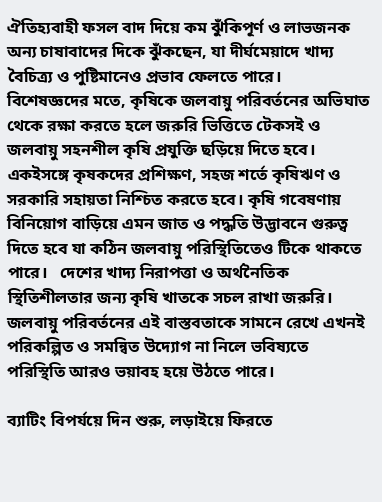ঐতিহ্যবাহী ফসল বাদ দিয়ে কম ঝুঁকিপূর্ণ ও লাভজনক অন্য চাষাবাদের দিকে ঝুঁকছেন, যা দীর্ঘমেয়াদে খাদ্য বৈচিত্র্য ও পুষ্টিমানেও প্রভাব ফেলতে পারে।   বিশেষজ্ঞদের মতে, কৃষিকে জলবায়ু পরিবর্তনের অভিঘাত থেকে রক্ষা করতে হলে জরুরি ভিত্তিতে টেকসই ও জলবায়ু সহনশীল কৃষি প্রযুক্তি ছড়িয়ে দিতে হবে। একইসঙ্গে কৃষকদের প্রশিক্ষণ, সহজ শর্তে কৃষিঋণ ও সরকারি সহায়তা নিশ্চিত করতে হবে। কৃষি গবেষণায় বিনিয়োগ বাড়িয়ে এমন জাত ও পদ্ধতি উদ্ভাবনে গুরুত্ব দিতে হবে যা কঠিন জলবায়ু পরিস্থিতিতেও টিকে থাকতে পারে।   দেশের খাদ্য নিরাপত্তা ও অর্থনৈতিক স্থিতিশীলতার জন্য কৃষি খাতকে সচল রাখা জরুরি। জলবায়ু পরিবর্তনের এই বাস্তবতাকে সামনে রেখে এখনই পরিকল্পিত ও সমন্বিত উদ্যোগ না নিলে ভবিষ্যতে পরিস্থিতি আরও ভয়াবহ হয়ে উঠতে পারে।

ব্যাটিং বিপর্যয়ে দিন শুরু, লড়াইয়ে ফিরতে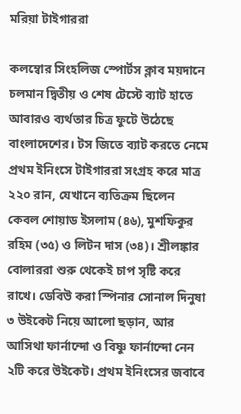মরিয়া টাইগাররা

কলম্বোর সিংহলিজ স্পোর্টস ক্লাব ময়দানে চলমান দ্বিতীয় ও শেষ টেস্টে ব্যাট হাতে আবারও ব্যর্থতার চিত্র ফুটে উঠেছে বাংলাদেশের। টস জিতে ব্যাট করতে নেমে প্রথম ইনিংসে টাইগাররা সংগ্রহ করে মাত্র ২২০ রান, যেখানে ব্যতিক্রম ছিলেন কেবল শোয়াড ইসলাম (৪৬), মুশফিকুর রহিম (৩৫) ও লিটন দাস (৩৪)। শ্রীলঙ্কার বোলাররা শুরু থেকেই চাপ সৃষ্টি করে রাখে। ডেবিউ করা স্পিনার সোনাল দিনুষা ৩ উইকেট নিয়ে আলো ছড়ান, আর আসিথা ফার্নান্দো ও বিষ্ণু ফার্নান্দো নেন ২টি করে উইকেট। প্রথম ইনিংসের জবাবে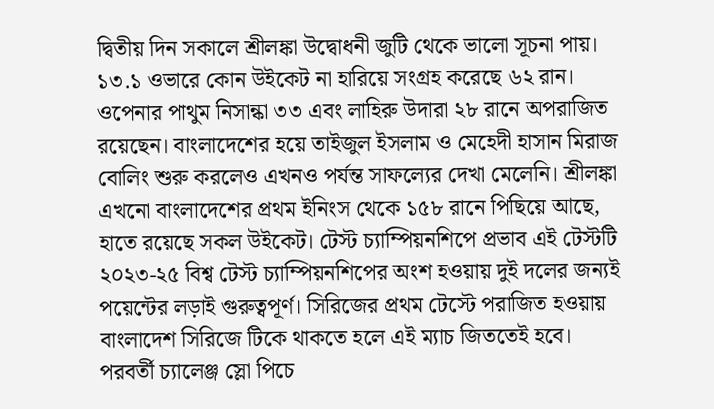দ্বিতীয় দিন সকালে শ্রীলঙ্কা উদ্বোধনী জুটি থেকে ভালো সূচনা পায়। ১৩.১ ওভারে কোন উইকেট না হারিয়ে সংগ্রহ করেছে ৬২ রান। ওপেনার পাথুম নিসান্কা ৩৩ এবং লাহিরু উদারা ২৮ রানে অপরাজিত রয়েছেন। বাংলাদেশের হয়ে তাইজুল ইসলাম ও মেহেদী হাসান মিরাজ বোলিং শুরু করলেও এখনও পর্যন্ত সাফল্যের দেখা মেলেনি। শ্রীলঙ্কা এখনো বাংলাদেশের প্রথম ইনিংস থেকে ১৫৮ রানে পিছিয়ে আছে, হাতে রয়েছে সকল উইকেট। টেস্ট চ্যাম্পিয়নশিপে প্রভাব এই টেস্টটি ২০২৩-২৫ বিশ্ব টেস্ট চ্যাম্পিয়নশিপের অংশ হওয়ায় দুই দলের জন্যই পয়েন্টের লড়াই গুরুত্বপূর্ণ। সিরিজের প্রথম টেস্টে পরাজিত হওয়ায় বাংলাদেশ সিরিজে টিকে থাকতে হলে এই ম্যাচ জিততেই হবে। পরবর্তী চ্যালেঞ্জ স্লো পিচে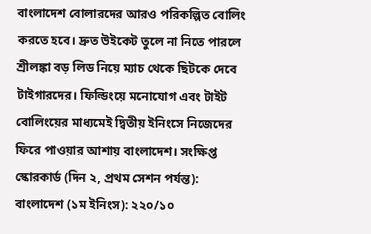বাংলাদেশ বোলারদের আরও পরিকল্পিত বোলিং করতে হবে। দ্রুত উইকেট তুলে না নিতে পারলে শ্রীলঙ্কা বড় লিড নিয়ে ম্যাচ থেকে ছিটকে দেবে টাইগারদের। ফিল্ডিংয়ে মনোযোগ এবং টাইট বোলিংয়ের মাধ্যমেই দ্বিতীয় ইনিংসে নিজেদের ফিরে পাওয়ার আশায় বাংলাদেশ। সংক্ষিপ্ত স্কোরকার্ড (দিন ২, প্রথম সেশন পর্যন্ত): বাংলাদেশ (১ম ইনিংস): ২২০/১০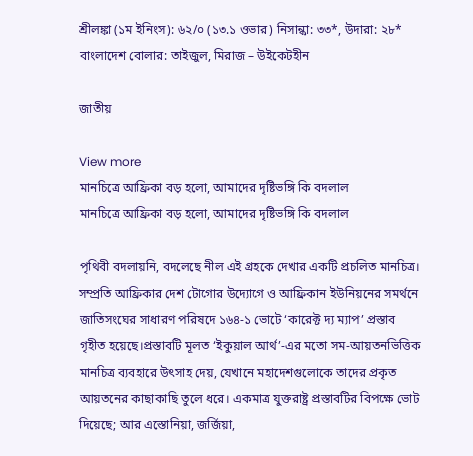শ্রীলঙ্কা (১ম ইনিংস): ৬২/০ (১৩.১ ওভার) নিসান্কা: ৩৩*, উদারা: ২৮* বাংলাদেশ বোলার: তাইজুল, মিরাজ – উইকেটহীন

জাতীয়

View more
মানচিত্রে আফ্রিকা বড় হলো, আমাদের দৃষ্টিভঙ্গি কি বদলাল
মানচিত্রে আফ্রিকা বড় হলো, আমাদের দৃষ্টিভঙ্গি কি বদলাল

পৃথিবী বদলায়নি, বদলেছে নীল এই গ্রহকে দেখার একটি প্রচলিত মানচিত্র। সম্প্রতি আফ্রিকার দেশ টোগোর উদ্যোগে ও আফ্রিকান ইউনিয়নের সমর্থনে জাতিসংঘের সাধারণ পরিষদে ১৬৪-১ ভোটে ‘কারেক্ট দ্য ম্যাপ’ প্রস্তাব গৃহীত হয়েছে।প্রস্তাবটি মূলত ‘ইকুয়াল আর্থ’-এর মতো সম-আয়তনভিত্তিক মানচিত্র ব্যবহারে উৎসাহ দেয়, যেখানে মহাদেশগুলোকে তাদের প্রকৃত আয়তনের কাছাকাছি তুলে ধরে। একমাত্র যুক্তরাষ্ট্র প্রস্তাবটির বিপক্ষে ভোট দিয়েছে; আর এস্তোনিয়া, জর্জিয়া,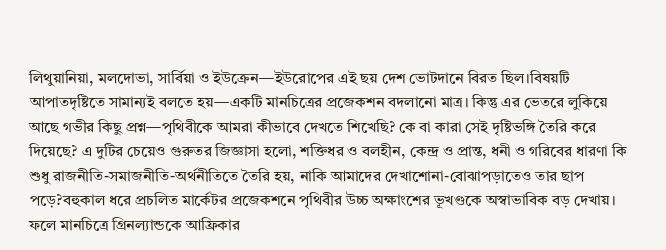লিথুয়ানিয়া, মলদোভা, সার্বিয়া ও ইউক্রেন—ইউরোপের এই ছয় দেশ ভোটদানে বিরত ছিল।বিষয়টি আপাতদৃষ্টিতে সামান্যই বলতে হয়—একটি মানচিত্রের প্রজেকশন বদলানো মাত্র। কিন্তু এর ভেতরে লুকিয়ে আছে গভীর কিছু প্রশ্ন—পৃথিবীকে আমরা কীভাবে দেখতে শিখেছি? কে বা কারা সেই দৃষ্টিভঙ্গি তৈরি করে দিয়েছে? এ দুটির চেয়েও গুরুতর জিজ্ঞাসা হলো, শক্তিধর ও বলহীন, কেন্দ্র ও প্রান্ত, ধনী ও গরিবের ধারণা কি শুধু রাজনীতি-সমাজনীতি-অর্থনীতিতে তৈরি হয়, নাকি আমাদের দেখাশোনা-বোঝাপড়াতেও তার ছাপ পড়ে?বহুকাল ধরে প্রচলিত মার্কেটর প্রজেকশনে পৃথিবীর উচ্চ অক্ষাংশের ভূখণ্ডকে অস্বাভাবিক বড় দেখায়। ফলে মানচিত্রে গ্রিনল্যান্ডকে আফ্রিকার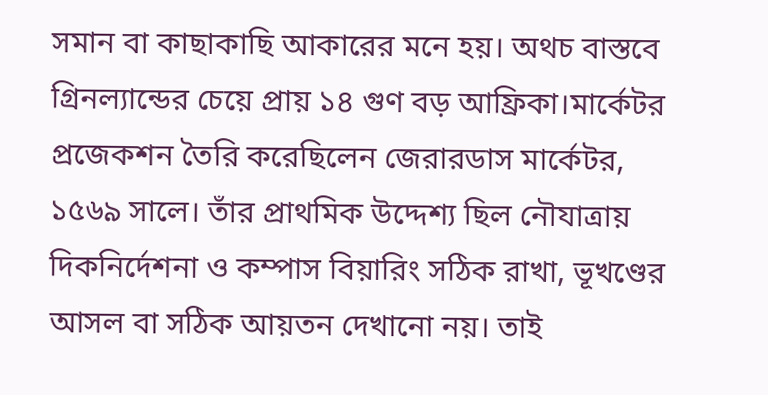সমান বা কাছাকাছি আকারের মনে হয়। অথচ বাস্তবে গ্রিনল্যান্ডের চেয়ে প্রায় ১৪ গুণ বড় আফ্রিকা।মার্কেটর প্রজেকশন তৈরি করেছিলেন জেরারডাস মার্কেটর, ১৫৬৯ সালে। তাঁর প্রাথমিক উদ্দেশ্য ছিল নৌযাত্রায় দিকনির্দেশনা ও কম্পাস বিয়ারিং সঠিক রাখা, ভূখণ্ডের আসল বা সঠিক আয়তন দেখানো নয়। তাই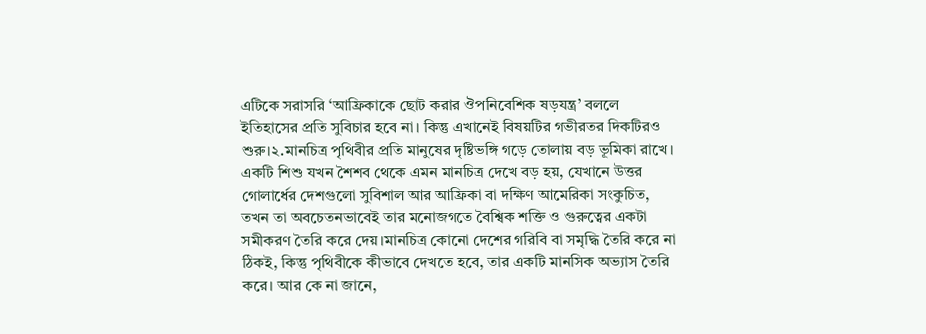এটিকে সরাসরি ‘আফ্রিকাকে ছোট করার ঔপনিবেশিক ষড়যন্ত্র’ বললে ইতিহাসের প্রতি সুবিচার হবে না। কিন্তু এখানেই বিষয়টির গভীরতর দিকটিরও শুরু।২.মানচিত্র পৃথিবীর প্রতি মানুষের দৃষ্টিভঙ্গি গড়ে তোলায় বড় ভূমিকা রাখে। একটি শিশু যখন শৈশব থেকে এমন মানচিত্র দেখে বড় হয়, যেখানে উত্তর গোলার্ধের দেশগুলো সুবিশাল আর আফ্রিকা বা দক্ষিণ আমেরিকা সংকুচিত, তখন তা অবচেতনভাবেই তার মনোজগতে বৈশ্বিক শক্তি ও গুরুত্বের একটা সমীকরণ তৈরি করে দেয়।মানচিত্র কোনো দেশের গরিবি বা সমৃদ্ধি তৈরি করে না ঠিকই, কিন্তু পৃথিবীকে কীভাবে দেখতে হবে, তার একটি মানসিক অভ্যাস তৈরি করে। আর কে না জানে,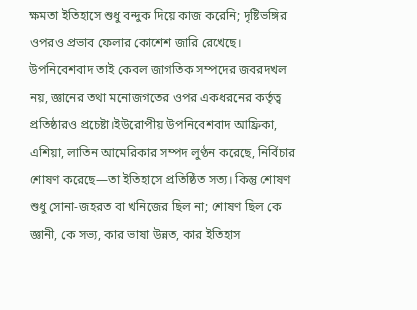ক্ষমতা ইতিহাসে শুধু বন্দুক দিয়ে কাজ করেনি; দৃষ্টিভঙ্গির ওপরও প্রভাব ফেলার কোশেশ জারি রেখেছে। উপনিবেশবাদ তাই কেবল জাগতিক সম্পদের জবরদখল নয়, জ্ঞানের তথা মনোজগতের ওপর একধরনের কর্তৃত্ব প্রতিষ্ঠারও প্রচেষ্টা।ইউরোপীয় উপনিবেশবাদ আফ্রিকা, এশিয়া, লাতিন আমেরিকার সম্পদ লুণ্ঠন করেছে, নির্বিচার শোষণ করেছে—তা ইতিহাসে প্রতিষ্ঠিত সত্য। কিন্তু শোষণ শুধু সোনা-জহরত বা খনিজের ছিল না; শোষণ ছিল কে জ্ঞানী, কে সভ্য, কার ভাষা উন্নত, কার ইতিহাস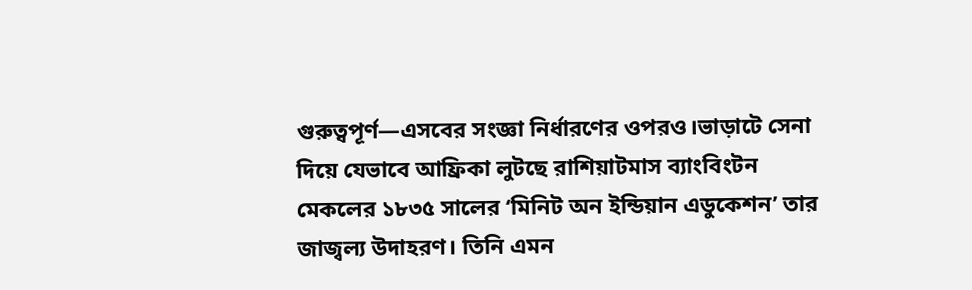গুরুত্বপূর্ণ—এসবের সংজ্ঞা নির্ধারণের ওপরও।ভাড়াটে সেনা দিয়ে যেভাবে আফ্রিকা লুটছে রাশিয়াটমাস ব্যাংবিংটন মেকলের ১৮৩৫ সালের ‘মিনিট অন ইন্ডিয়ান এডুকেশন’ তার জাজ্বল্য উদাহরণ। তিনি এমন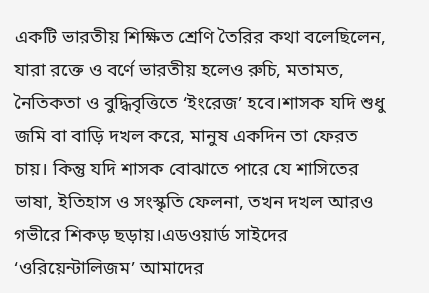একটি ভারতীয় শিক্ষিত শ্রেণি তৈরির কথা বলেছিলেন, যারা রক্তে ও বর্ণে ভারতীয় হলেও রুচি, মতামত, নৈতিকতা ও বুদ্ধিবৃত্তিতে ‘ইংরেজ’ হবে।শাসক যদি শুধু জমি বা বাড়ি দখল করে, মানুষ একদিন তা ফেরত চায়। কিন্তু যদি শাসক বোঝাতে পারে যে শাসিতের ভাষা, ইতিহাস ও সংস্কৃতি ফেলনা, তখন দখল আরও গভীরে শিকড় ছড়ায়।এডওয়ার্ড সাইদের ‘ওরিয়েন্টালিজম’ আমাদের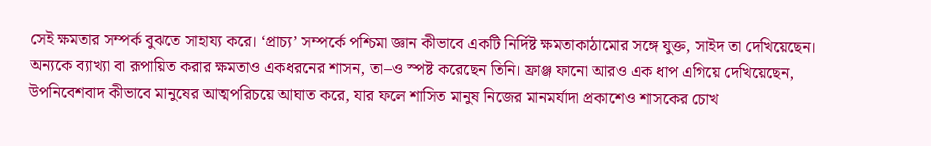সেই ক্ষমতার সম্পর্ক বুঝতে সাহায্য করে। ‘প্রাচ্য’ সম্পর্কে পশ্চিমা জ্ঞান কীভাবে একটি নির্দিষ্ট ক্ষমতাকাঠামোর সঙ্গে যুক্ত, সাইদ তা দেখিয়েছেন। অন্যকে ব্যাখ্যা বা রূপায়িত করার ক্ষমতাও একধরনের শাসন, তা–ও স্পষ্ট করেছেন তিনি। ফ্রাঞ্জ ফানো আরও এক ধাপ এগিয়ে দেখিয়েছেন, উপনিবেশবাদ কীভাবে মানুষের আত্মপরিচয়ে আঘাত করে, যার ফলে শাসিত মানুষ নিজের মানমর্যাদা প্রকাশেও শাসকের চোখ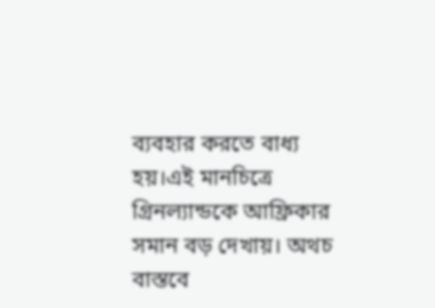ব্যবহার করতে বাধ্য হয়।এই মানচিত্রে গ্রিনল্যান্ডকে আফ্রিকার সমান বড় দেখায়। অথচ বাস্তবে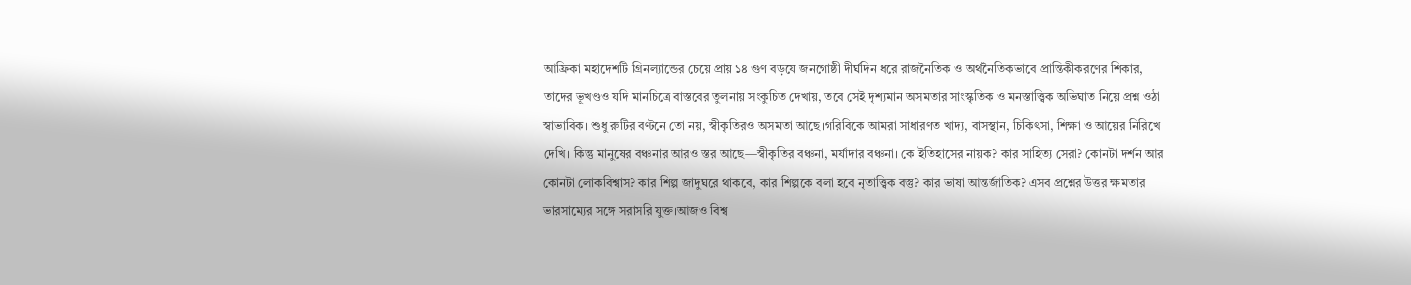আফ্রিকা মহাদেশটি গ্রিনল্যান্ডের চেয়ে প্রায় ১৪ গুণ বড়যে জনগোষ্ঠী দীর্ঘদিন ধরে রাজনৈতিক ও অর্থনৈতিকভাবে প্রান্তিকীকরণের শিকার, তাদের ভূখণ্ডও যদি মানচিত্রে বাস্তবের তুলনায় সংকুচিত দেখায়, তবে সেই দৃশ্যমান অসমতার সাংস্কৃতিক ও মনস্তাত্ত্বিক অভিঘাত নিয়ে প্রশ্ন ওঠা স্বাভাবিক। শুধু রুটির বণ্টনে তো নয়, স্বীকৃতিরও অসমতা আছে।গরিবিকে আমরা সাধারণত খাদ্য, বাসস্থান, চিকিৎসা, শিক্ষা ও আয়ের নিরিখে দেখি। কিন্তু মানুষের বঞ্চনার আরও স্তর আছে—স্বীকৃতির বঞ্চনা, মর্যাদার বঞ্চনা। কে ইতিহাসের নায়ক? কার সাহিত্য সেরা? কোনটা দর্শন আর কোনটা লোকবিশ্বাস? কার শিল্প জাদুঘরে থাকবে, কার শিল্পকে বলা হবে নৃতাত্ত্বিক বস্তু? কার ভাষা আন্তর্জাতিক? এসব প্রশ্নের উত্তর ক্ষমতার ভারসাম্যের সঙ্গে সরাসরি যুক্ত।আজও বিশ্ব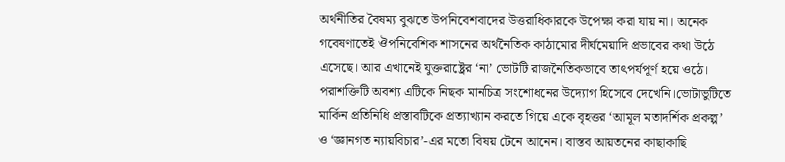অর্থনীতির বৈষম্য বুঝতে উপনিবেশবাদের উত্তরাধিকারকে উপেক্ষা করা যায় না। অনেক গবেষণাতেই ঔপনিবেশিক শাসনের অর্থনৈতিক কাঠামোর দীর্ঘমেয়াদি প্রভাবের কথা উঠে এসেছে। আর এখানেই যুক্তরাষ্ট্রের ‘না’ ভোটটি রাজনৈতিকভাবে তাৎপর্যপূর্ণ হয়ে ওঠে। পরাশক্তিটি অবশ্য এটিকে নিছক মানচিত্র সংশোধনের উদ্যোগ হিসেবে দেখেনি।ভোটাভুটিতে মার্কিন প্রতিনিধি প্রস্তাবটিকে প্রত্যাখ্যান করতে গিয়ে একে বৃহত্তর ‘আমূল মতাদর্শিক প্রকল্প’ ও ‘জ্ঞানগত ন্যায়বিচার’-এর মতো বিষয় টেনে আনেন। বাস্তব আয়তনের কাছাকাছি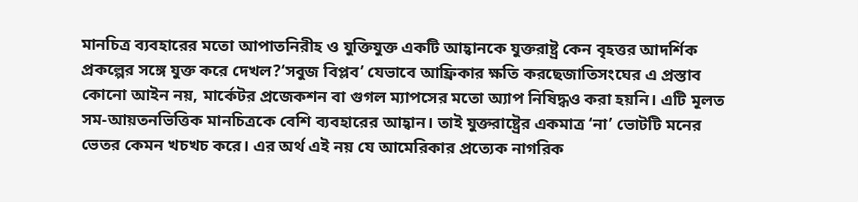মানচিত্র ব্যবহারের মতো আপাতনিরীহ ও যুক্তিযুক্ত একটি আহ্বানকে যুক্তরাষ্ট্র কেন বৃহত্তর আদর্শিক প্রকল্পের সঙ্গে যুক্ত করে দেখল?‘সবুজ বিপ্লব’ যেভাবে আফ্রিকার ক্ষতি করছেজাতিসংঘের এ প্রস্তাব কোনো আইন নয়, মার্কেটর প্রজেকশন বা গুগল ম্যাপসের মতো অ্যাপ নিষিদ্ধও করা হয়নি। এটি মূলত সম-আয়তনভিত্তিক মানচিত্রকে বেশি ব্যবহারের আহ্বান। তাই যুক্তরাষ্ট্রের একমাত্র ‘না’ ভোটটি মনের ভেতর কেমন খচখচ করে। এর অর্থ এই নয় যে আমেরিকার প্রত্যেক নাগরিক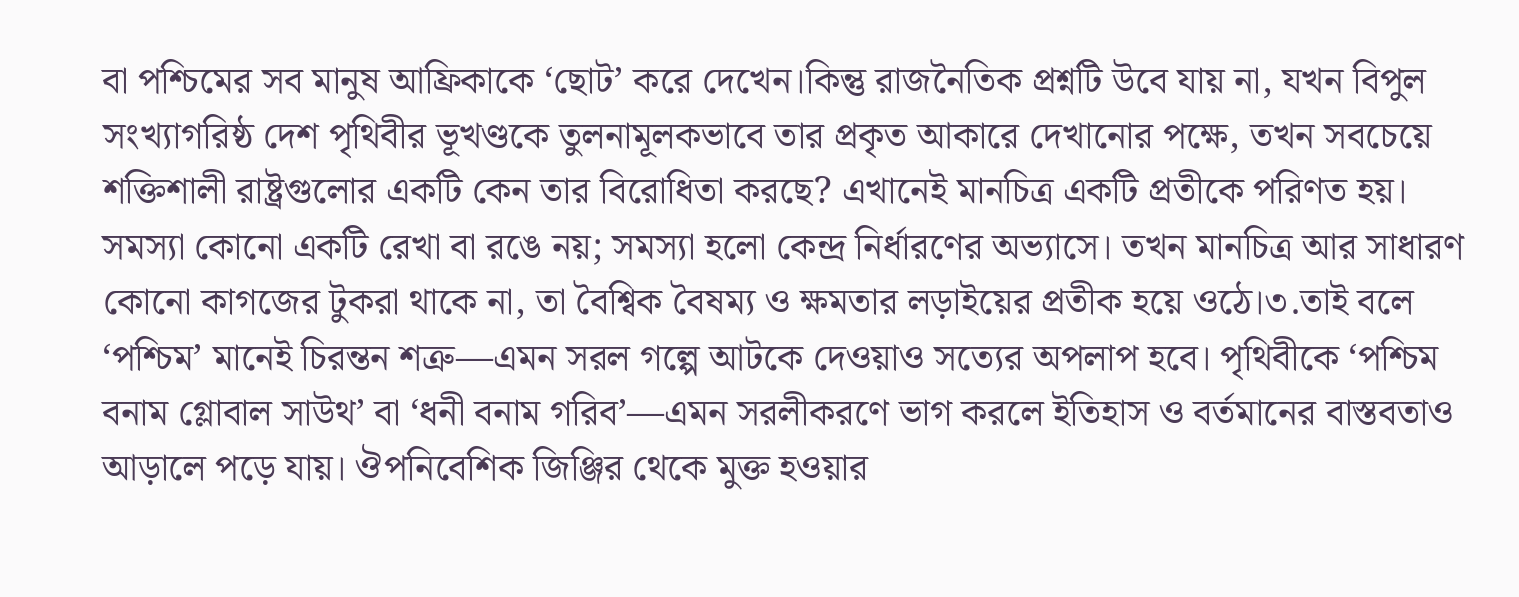বা পশ্চিমের সব মানুষ আফ্রিকাকে ‘ছোট’ করে দেখেন।কিন্তু রাজনৈতিক প্রশ্নটি উবে যায় না, যখন বিপুল সংখ্যাগরিষ্ঠ দেশ পৃথিবীর ভূখণ্ডকে তুলনামূলকভাবে তার প্রকৃত আকারে দেখানোর পক্ষে, তখন সবচেয়ে শক্তিশালী রাষ্ট্রগুলোর একটি কেন তার বিরোধিতা করছে? এখানেই মানচিত্র একটি প্রতীকে পরিণত হয়। সমস্যা কোনো একটি রেখা বা রঙে নয়; সমস্যা হলো কেন্দ্র নির্ধারণের অভ্যাসে। তখন মানচিত্র আর সাধারণ কোনো কাগজের টুকরা থাকে না, তা বৈশ্বিক বৈষম্য ও ক্ষমতার লড়াইয়ের প্রতীক হয়ে ওঠে।৩.তাই বলে ‘পশ্চিম’ মানেই চিরন্তন শত্রু—এমন সরল গল্পে আটকে দেওয়াও সত্যের অপলাপ হবে। পৃথিবীকে ‘পশ্চিম বনাম গ্লোবাল সাউথ’ বা ‘ধনী বনাম গরিব’—এমন সরলীকরণে ভাগ করলে ইতিহাস ও বর্তমানের বাস্তবতাও আড়ালে পড়ে যায়। ঔপনিবেশিক জিঞ্জির থেকে মুক্ত হওয়ার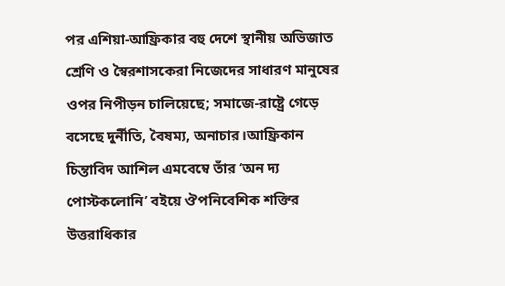পর এশিয়া-আফ্রিকার বহু দেশে স্থানীয় অভিজাত শ্রেণি ও স্বৈরশাসকেরা নিজেদের সাধারণ মানুষের ওপর নিপীড়ন চালিয়েছে; সমাজে-রাষ্ট্রে গেড়ে বসেছে দুর্নীতি, বৈষম্য, অনাচার।আফ্রিকান চিন্তাবিদ আশিল এমবেম্বে তাঁর ‘অন দ্য পোস্টকলোনি’ বইয়ে ঔপনিবেশিক শক্তির উত্তরাধিকার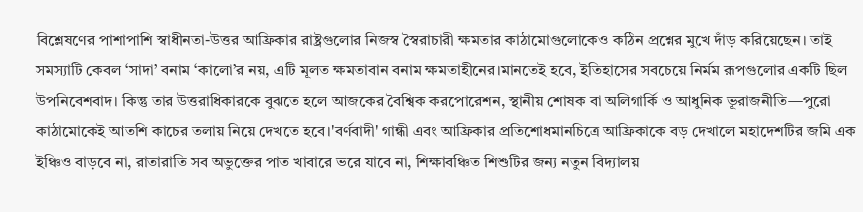বিশ্লেষণের পাশাপাশি স্বাধীনতা-উত্তর আফ্রিকার রাষ্ট্রগুলোর নিজস্ব স্বৈরাচারী ক্ষমতার কাঠামোগুলোকেও কঠিন প্রশ্নের মুখে দাঁড় করিয়েছেন। তাই সমস্যাটি কেবল ‘সাদা’ বনাম ‘কালো’র নয়, এটি মূলত ক্ষমতাবান বনাম ক্ষমতাহীনের।মানতেই হবে, ইতিহাসের সবচেয়ে নির্মম রূপগুলোর একটি ছিল উপনিবেশবাদ। কিন্তু তার উত্তরাধিকারকে বুঝতে হলে আজকের বৈশ্বিক করপোরেশন, স্থানীয় শোষক বা অলিগার্কি ও আধুনিক ভূরাজনীতি—পুরো কাঠামোকেই আতশি কাচের তলায় নিয়ে দেখতে হবে।'বর্ণবাদী' গান্ধী এবং আফ্রিকার প্রতিশোধমানচিত্রে আফ্রিকাকে বড় দেখালে মহাদেশটির জমি এক ইঞ্চিও বাড়বে না, রাতারাতি সব অভুক্তের পাত খাবারে ভরে যাবে না, শিক্ষাবঞ্চিত শিশুটির জন্য নতুন বিদ্যালয়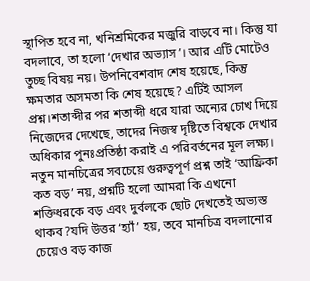স্থাপিত হবে না, খনিশ্রমিকের মজুরি বাড়বে না। কিন্তু যা বদলাবে, তা হলো ‘দেখার অভ্যাস’। আর এটি মোটেও তুচ্ছ বিষয় নয়। উপনিবেশবাদ শেষ হয়েছে, কিন্তু ক্ষমতার অসমতা কি শেষ হয়েছে? এটিই আসল প্রশ্ন।শতাব্দীর পর শতাব্দী ধরে যারা অন্যের চোখ দিয়ে নিজেদের দেখেছে, তাদের নিজস্ব দৃষ্টিতে বিশ্বকে দেখার অধিকার পুনঃপ্রতিষ্ঠা করাই এ পরিবর্তনের মূল লক্ষ্য। নতুন মানচিত্রের সবচেয়ে গুরুত্বপূর্ণ প্রশ্ন তাই ‘আফ্রিকা কত বড়’ নয়, প্রশ্নটি হলো আমরা কি এখনো শক্তিধরকে বড় এবং দুর্বলকে ছোট দেখতেই অভ্যস্ত থাকব?যদি উত্তর ‘হ্যাঁ’ হয়, তবে মানচিত্র বদলানোর চেয়েও বড় কাজ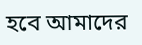হবে আমাদের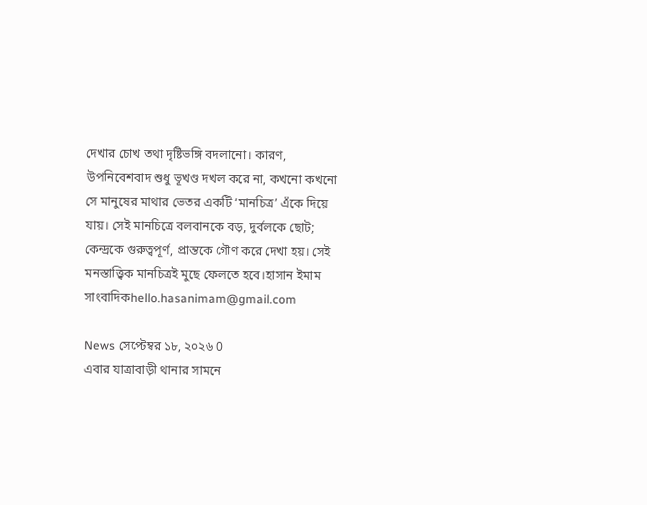দেখার চোখ তথা দৃষ্টিভঙ্গি বদলানো। কারণ, উপনিবেশবাদ শুধু ভূখণ্ড দখল করে না, কখনো কখনো সে মানুষের মাথার ভেতর একটি ‘মানচিত্র’ এঁকে দিয়ে যায়। সেই মানচিত্রে বলবানকে বড়, দুর্বলকে ছোট; কেন্দ্রকে গুরুত্বপূর্ণ, প্রান্তকে গৌণ করে দেখা হয়। সেই মনস্তাত্ত্বিক মানচিত্রই মুছে ফেলতে হবে।হাসান ইমাম সাংবাদিকhello.hasanimam@gmail.com

News সেপ্টেম্বর ১৮, ২০২৬ 0
এবার যাত্রাবাড়ী থানার সামনে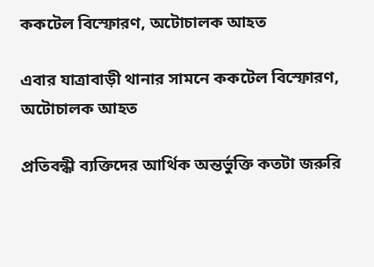ককটেল বিস্ফোরণ, অটোচালক আহত

এবার যাত্রাবাড়ী থানার সামনে ককটেল বিস্ফোরণ, অটোচালক আহত

প্রতিবন্ধী ব্যক্তিদের আর্থিক অন্তর্ভুক্তি কতটা জরুরি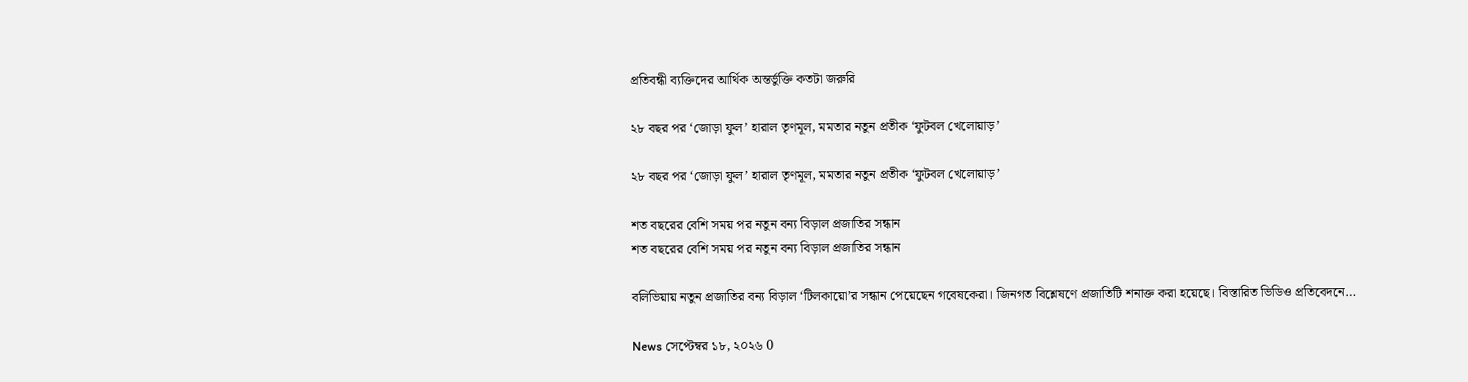প্রতিবন্ধী ব্যক্তিদের আর্থিক অন্তর্ভুক্তি কতটা জরুরি

২৮ বছর পর ‘জোড়া ফুল’ হারাল তৃণমূল, মমতার নতুন প্রতীক ‘ফুটবল খেলোয়াড়’

২৮ বছর পর ‘জোড়া ফুল’ হারাল তৃণমূল, মমতার নতুন প্রতীক ‘ফুটবল খেলোয়াড়’

শত বছরের বেশি সময় পর নতুন বন্য বিড়াল প্রজাতির সন্ধান
শত বছরের বেশি সময় পর নতুন বন্য বিড়াল প্রজাতির সন্ধান

বলিভিয়ায় নতুন প্রজাতির বন্য বিড়াল ‘টিলকায়ো’র সন্ধান পেয়েছেন গবেষকেরা। জিনগত বিশ্লেষণে প্রজাতিটি শনাক্ত করা হয়েছে। বিস্তারিত ভিডিও প্রতিবেদনে…

News সেপ্টেম্বর ১৮, ২০২৬ 0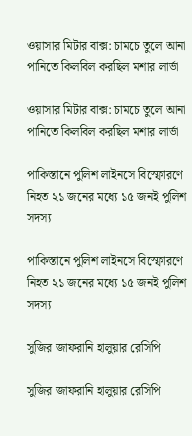ওয়াসার মিটার বাক্স: চামচে তুলে আনা পানিতে কিলবিল করছিল মশার লার্ভা

ওয়াসার মিটার বাক্স: চামচে তুলে আনা পানিতে কিলবিল করছিল মশার লার্ভা

পাকিস্তানে পুলিশ লাইনসে বিস্ফোরণে নিহত ২১ জনের মধ্যে ১৫ জনই পুলিশ সদস্য

পাকিস্তানে পুলিশ লাইনসে বিস্ফোরণে নিহত ২১ জনের মধ্যে ১৫ জনই পুলিশ সদস্য

সুজির জাফরানি হালুয়ার রেসিপি

সুজির জাফরানি হালুয়ার রেসিপি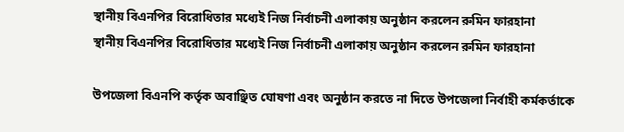স্থানীয় বিএনপির বিরোধিতার মধ্যেই নিজ নির্বাচনী এলাকায় অনুষ্ঠান করলেন রুমিন ফারহানা
স্থানীয় বিএনপির বিরোধিতার মধ্যেই নিজ নির্বাচনী এলাকায় অনুষ্ঠান করলেন রুমিন ফারহানা

উপজেলা বিএনপি কর্তৃক অবাঞ্ছিত ঘোষণা এবং অনুষ্ঠান করতে না দিতে উপজেলা নির্বাহী কর্মকর্তাকে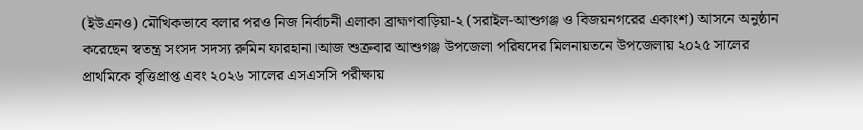(ইউএনও) মৌখিকভাবে বলার পরও নিজ নির্বাচনী এলাকা ব্রাহ্মণবাড়িয়া-২ (সরাইল-আশুগঞ্জ ও বিজয়নগরের একাংশ) আসনে অনুষ্ঠান করেছেন স্বতন্ত্র সংসদ সদস্য রুমিন ফারহানা।আজ শুক্রবার আশুগঞ্জ উপজেলা পরিষদের মিলনায়তনে উপজেলায় ২০২৫ সালের প্রাথমিকে বৃত্তিপ্রাপ্ত এবং ২০২৬ সালের এসএসসি পরীক্ষায়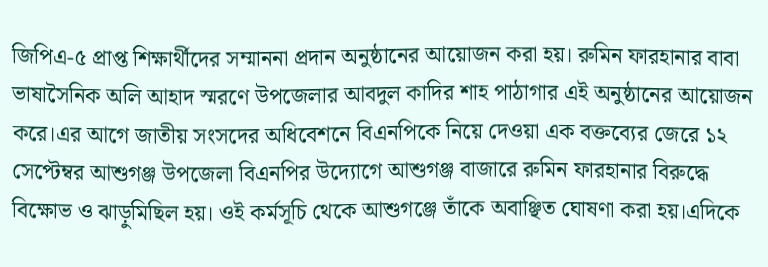জিপিএ-৫ প্রাপ্ত শিক্ষার্থীদের সম্মাননা প্রদান অনুষ্ঠানের আয়োজন করা হয়। রুমিন ফারহানার বাবা ভাষাসৈনিক অলি আহাদ স্মরণে উপজেলার আবদুল কাদির শাহ পাঠাগার এই অনুষ্ঠানের আয়োজন করে।এর আগে জাতীয় সংসদের অধিবেশনে বিএনপিকে নিয়ে দেওয়া এক বক্তব্যের জেরে ১২ সেপ্টেম্বর আশুগঞ্জ উপজেলা বিএনপির উদ্যোগে আশুগঞ্জ বাজারে রুমিন ফারহানার বিরুদ্ধে বিক্ষোভ ও ঝাড়ুমিছিল হয়। ওই কর্মসূচি থেকে আশুগঞ্জে তাঁকে অবাঞ্ছিত ঘোষণা করা হয়।এদিকে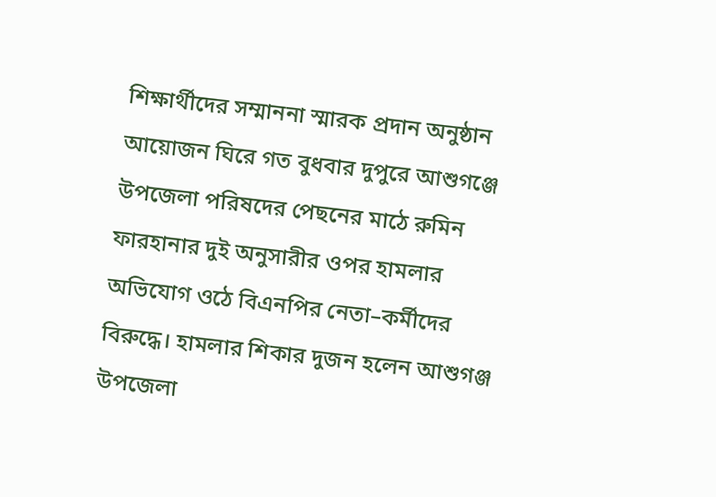শিক্ষার্থীদের সম্মাননা স্মারক প্রদান অনুষ্ঠান আয়োজন ঘিরে গত বুধবার দুপুরে আশুগঞ্জে উপজেলা পরিষদের পেছনের মাঠে রুমিন ফারহানার দুই অনুসারীর ওপর হামলার অভিযোগ ওঠে বিএনপির নেতা–কর্মীদের বিরুদ্ধে। হামলার শিকার দুজন হলেন আশুগঞ্জ উপজেলা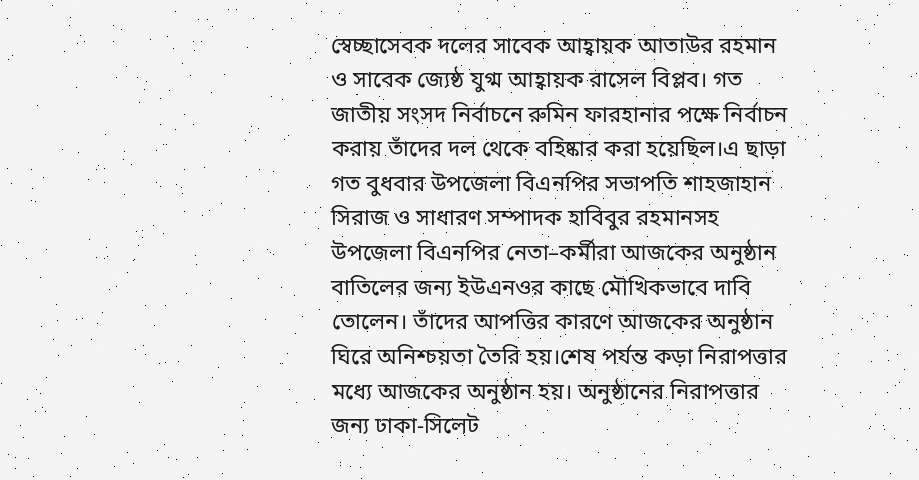স্বেচ্ছাসেবক দলের সাবেক আহ্বায়ক আতাউর রহমান ও সাবেক জ্যেষ্ঠ যুগ্ম আহ্বায়ক রাসেল বিপ্লব। গত জাতীয় সংসদ নির্বাচনে রুমিন ফারহানার পক্ষে নির্বাচন করায় তাঁদের দল থেকে বহিষ্কার করা হয়েছিল।এ ছাড়া গত বুধবার উপজেলা বিএনপির সভাপতি শাহজাহান সিরাজ ও সাধারণ সম্পাদক হাবিবুর রহমানসহ উপজেলা বিএনপির নেতা–কর্মীরা আজকের অনুষ্ঠান বাতিলের জন্য ইউএনওর কাছে মৌখিকভাবে দাবি তোলেন। তাঁদের আপত্তির কারণে আজকের অনুষ্ঠান ঘিরে অনিশ্চয়তা তৈরি হয়।শেষ পর্যন্ত কড়া নিরাপত্তার মধ্যে আজকের অনুষ্ঠান হয়। অনুষ্ঠানের নিরাপত্তার জন্য ঢাকা-সিলেট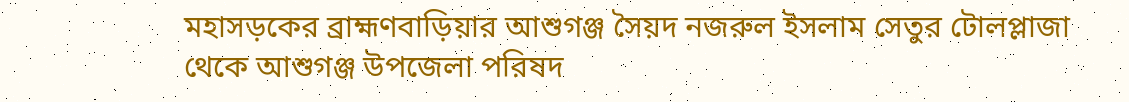মহাসড়কের ব্রাহ্মণবাড়িয়ার আশুগঞ্জ সৈয়দ নজরুল ইসলাম সেতুর টোলপ্লাজা থেকে আশুগঞ্জ উপজেলা পরিষদ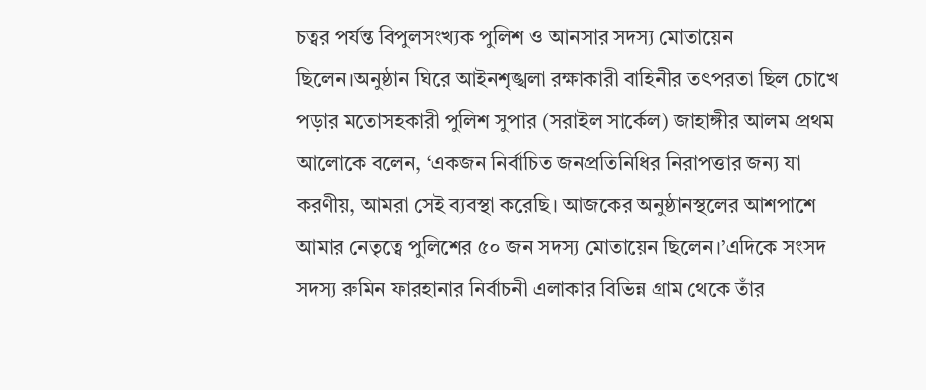চত্বর পর্যন্ত বিপুলসংখ্যক পুলিশ ও আনসার সদস্য মোতায়েন ছিলেন।অনুষ্ঠান ঘিরে আইনশৃঙ্খলা রক্ষাকারী বাহিনীর তৎপরতা ছিল চোখে পড়ার মতোসহকারী পুলিশ সুপার (সরাইল সার্কেল) জাহাঙ্গীর আলম প্রথম আলোকে বলেন, ‘একজন নির্বাচিত জনপ্রতিনিধির নিরাপত্তার জন্য যা করণীয়, আমরা সেই ব্যবস্থা করেছি। আজকের অনুষ্ঠানস্থলের আশপাশে আমার নেতৃত্বে পুলিশের ৫০ জন সদস্য মোতায়েন ছিলেন।’এদিকে সংসদ সদস্য রুমিন ফারহানার নির্বাচনী এলাকার বিভিন্ন গ্রাম থেকে তাঁর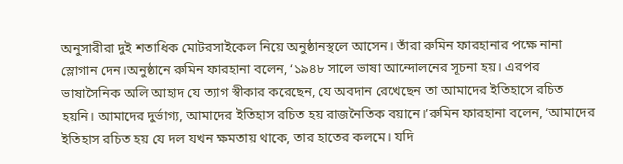অনুসারীরা দুই শতাধিক মোটরসাইকেল নিয়ে অনুষ্ঠানস্থলে আসেন। তাঁরা রুমিন ফারহানার পক্ষে নানা স্লোগান দেন।অনুষ্ঠানে রুমিন ফারহানা বলেন, ‘১৯৪৮ সালে ভাষা আন্দোলনের সূচনা হয়। এরপর ভাষাসৈনিক অলি আহাদ যে ত্যাগ স্বীকার করেছেন, যে অবদান রেখেছেন তা আমাদের ইতিহাসে রচিত হয়নি। আমাদের দুর্ভাগ্য, আমাদের ইতিহাস রচিত হয় রাজনৈতিক বয়ানে।’রুমিন ফারহানা বলেন, ‘আমাদের ইতিহাস রচিত হয় যে দল যখন ক্ষমতায় থাকে, তার হাতের কলমে। যদি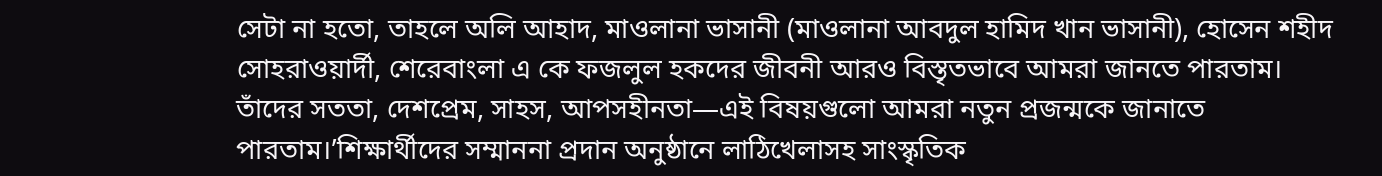সেটা না হতো, তাহলে অলি আহাদ, মাওলানা ভাসানী (মাওলানা আবদুল হামিদ খান ভাসানী), হোসেন শহীদ সোহরাওয়ার্দী, শেরেবাংলা এ কে ফজলুল হকদের জীবনী আরও বিস্তৃতভাবে আমরা জানতে পারতাম। তাঁদের সততা, দেশপ্রেম, সাহস, আপসহীনতা—এই বিষয়গুলো আমরা নতুন প্রজন্মকে জানাতে পারতাম।’শিক্ষার্থীদের সম্মাননা প্রদান অনুষ্ঠানে লাঠিখেলাসহ সাংস্কৃতিক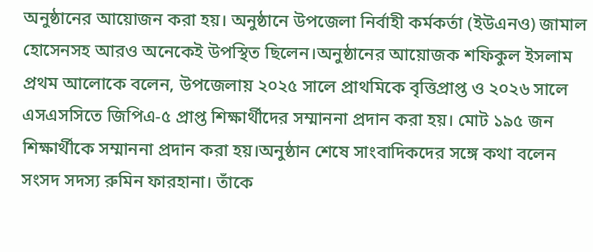অনুষ্ঠানের আয়োজন করা হয়। অনুষ্ঠানে উপজেলা নির্বাহী কর্মকর্তা (ইউএনও) জামাল হোসেনসহ আরও অনেকেই উপস্থিত ছিলেন।অনুষ্ঠানের আয়োজক শফিকুল ইসলাম প্রথম আলোকে বলেন, উপজেলায় ২০২৫ সালে প্রাথমিকে বৃত্তিপ্রাপ্ত ও ২০২৬ সালে এসএসসিতে জিপিএ-৫ প্রাপ্ত শিক্ষার্থীদের সম্মাননা প্রদান করা হয়। মোট ১৯৫ জন শিক্ষার্থীকে সম্মাননা প্রদান করা হয়।অনুষ্ঠান শেষে সাংবাদিকদের সঙ্গে কথা বলেন সংসদ সদস্য রুমিন ফারহানা। তাঁকে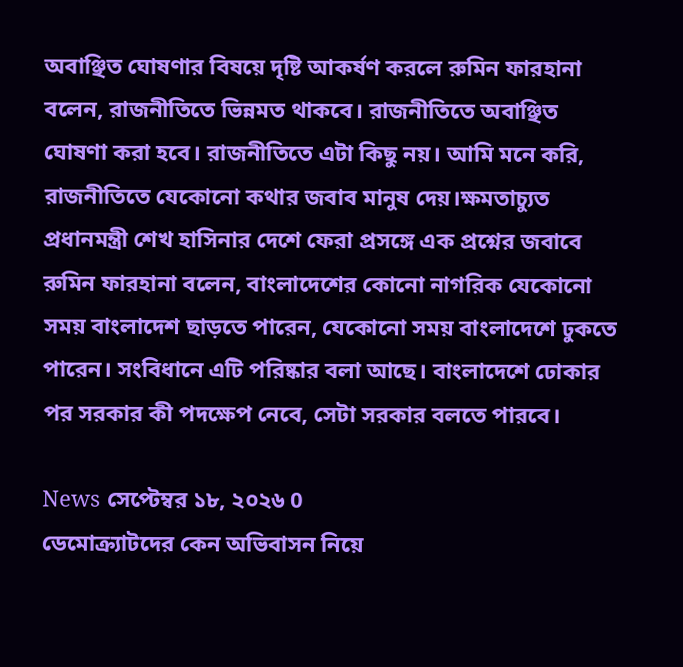অবাঞ্ছিত ঘোষণার বিষয়ে দৃষ্টি আকর্ষণ করলে রুমিন ফারহানা বলেন, রাজনীতিতে ভিন্নমত থাকবে। রাজনীতিতে অবাঞ্ছিত ঘোষণা করা হবে। রাজনীতিতে এটা কিছু নয়। আমি মনে করি, রাজনীতিতে যেকোনো কথার জবাব মানুষ দেয়।ক্ষমতাচ্যুত প্রধানমন্ত্রী শেখ হাসিনার দেশে ফেরা প্রসঙ্গে এক প্রশ্নের জবাবে রুমিন ফারহানা বলেন, বাংলাদেশের কোনো নাগরিক যেকোনো সময় বাংলাদেশ ছাড়তে পারেন, যেকোনো সময় বাংলাদেশে ঢুকতে পারেন। সংবিধানে এটি পরিষ্কার বলা আছে। বাংলাদেশে ঢোকার পর সরকার কী পদক্ষেপ নেবে, সেটা সরকার বলতে পারবে।

News সেপ্টেম্বর ১৮, ২০২৬ 0
ডেমোক্র্যাটদের কেন অভিবাসন নিয়ে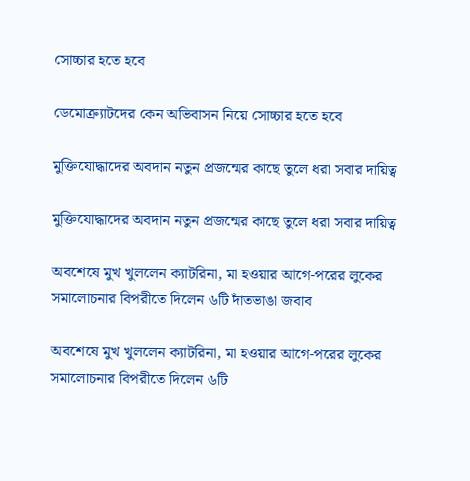সোচ্চার হতে হবে

ডেমোক্র্যাটদের কেন অভিবাসন নিয়ে সোচ্চার হতে হবে

মুক্তিযোদ্ধাদের অবদান নতুন প্রজন্মের কাছে তুলে ধরা সবার দায়িত্ব

মুক্তিযোদ্ধাদের অবদান নতুন প্রজন্মের কাছে তুলে ধরা সবার দায়িত্ব

অবশেষে মুখ খুললেন ক্যাটরিনা, মা হওয়ার আগে-পরের লুকের সমালোচনার বিপরীতে দিলেন ৬টি দাঁতভাঙা জবাব

অবশেষে মুখ খুললেন ক্যাটরিনা, মা হওয়ার আগে-পরের লুকের সমালোচনার বিপরীতে দিলেন ৬টি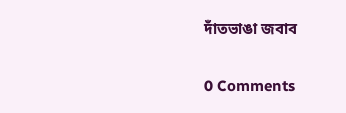দাঁতভাঙা জবাব

0 Comments